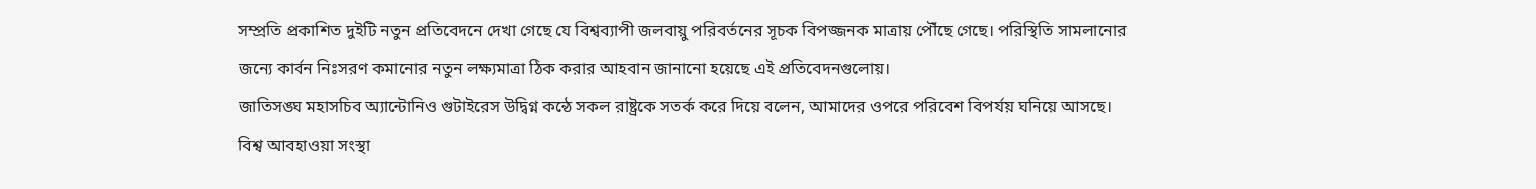সম্প্রতি প্রকাশিত দুইটি নতুন প্রতিবেদনে দেখা গেছে যে বিশ্বব্যাপী জলবায়ু পরিবর্তনের সূচক বিপজ্জনক মাত্রায় পৌঁছে গেছে। পরিস্থিতি সামলানোর জন্যে কার্বন নিঃসরণ কমানোর নতুন লক্ষ্যমাত্রা ঠিক করার আহবান জানানো হয়েছে এই প্রতিবেদনগুলোয়।
জাতিসঙ্ঘ মহাসচিব অ্যান্টোনিও গুটাইরেস উদ্বিগ্ন কন্ঠে সকল রাষ্ট্রকে সতর্ক করে দিয়ে বলেন, আমাদের ওপরে পরিবেশ বিপর্যয় ঘনিয়ে আসছে।
বিশ্ব আবহাওয়া সংস্থা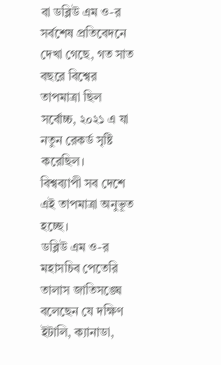বা ডব্লিউ এম ও-র সর্বশেষ প্রতিবেদনে দেখা গেছে, গত সাত বছরে বিশ্বের তাপমাত্রা ছিল সর্বোচ্চ, ২০২১ এ যা নতুন রেকর্ড সৃষ্টি করেছিল।
বিশ্বব্যাপী সব দেশে এই তাপমাত্রা অনুভূত হচ্ছে।
ডব্লিউ এম ও-র মহাসচিব পেতেরি তালাস জাতিসঙ্ঘে বলেছেন যে দক্ষিণ ইটালি, ক্যানাডা,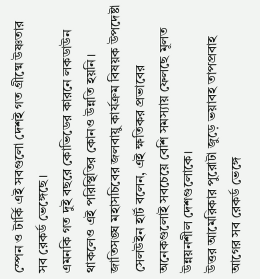স্পেন ও টার্কি এই সবগুলো দেশই গত গ্রীষ্মে উষ্ণতার সব রেকর্ড ভেঙ্গেছে।
এমনকি গত দুই বছরে কোভিডের কারনে লকডাউন থাকলেও এই পরিস্থিতির কোনও উন্নতি হয়নি।
জাতিসঙ্ঘ মহাসচিবের জলবায়ু কার্যক্রম বিষয়ক উপদেষ্টা সেলউইন হার্ট বলেন, এই ক্ষতিকর প্রভাবের অনেকগুলোই সবচেয়ে বেশি সমস্যায় ফেলছে মূলত উন্নয়নশীল দেশগুলোকে।
উত্তর আমেরিকার পুরোটা জুড়ে ভয়াবহ তাপপ্রবাহ আগের সব রেকর্ড ভেঙ্গে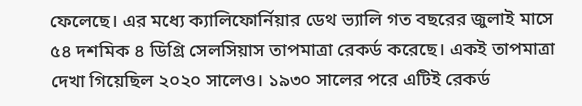ফেলেছে। এর মধ্যে ক্যালিফোর্নিয়ার ডেথ ভ্যালি গত বছরের জুলাই মাসে ৫৪ দশমিক ৪ ডিগ্রি সেলসিয়াস তাপমাত্রা রেকর্ড করেছে। একই তাপমাত্রা দেখা গিয়েছিল ২০২০ সালেও। ১৯৩০ সালের পরে এটিই রেকর্ড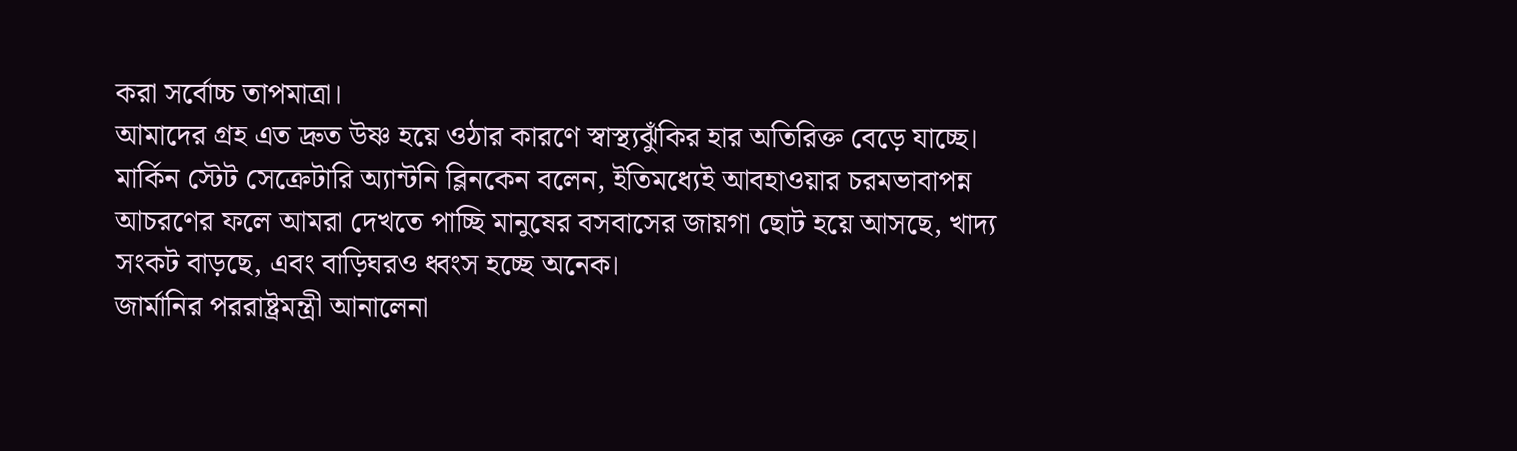করা সর্বোচ্চ তাপমাত্রা।
আমাদের গ্রহ এত দ্রুত উষ্ণ হয়ে ওঠার কারণে স্বাস্থ্যঝুঁকির হার অতিরিক্ত বেড়ে যাচ্ছে।
মার্কিন স্টেট সেক্রেটারি অ্যান্টনি ব্লিনকেন বলেন, ইতিমধ্যেই আবহাওয়ার চরমভাবাপন্ন আচরণের ফলে আমরা দেখতে পাচ্ছি মানুষের বসবাসের জায়গা ছোট হয়ে আসছে, খাদ্য সংকট বাড়ছে, এবং বাড়িঘরও ধ্বংস হচ্ছে অনেক।
জার্মানির পররাষ্ট্রমন্ত্রী আনালেনা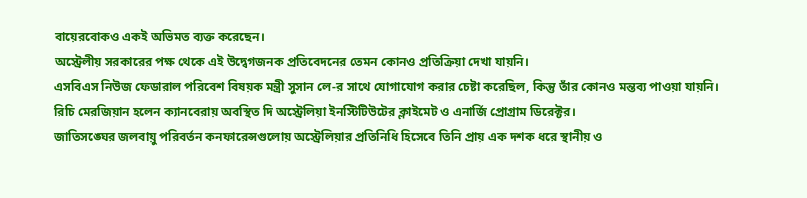বায়েরবোকও একই অভিমত ব্যক্ত করেছেন।
অস্ট্রেলীয় সরকারের পক্ষ থেকে এই উদ্বেগজনক প্রতিবেদনের তেমন কোনও প্রতিক্রিয়া দেখা যায়নি।
এসবিএস নিউজ ফেডারাল পরিবেশ বিষয়ক মন্ত্রী সুসান লে-র সাথে যোগাযোগ করার চেষ্টা করেছিল, কিন্তু তাঁর কোনও মন্তব্য পাওয়া যায়নি।
রিচি মেরজিয়ান হলেন ক্যানবেরায় অবস্থিত দি অস্ট্রেলিয়া ইনস্টিটিউটের ক্লাইমেট ও এনার্জি প্রোগ্রাম ডিরেক্টর।
জাতিসঙ্ঘের জলবায়ু পরিবর্তন কনফারেন্সগুলোয় অস্ট্রেলিয়ার প্রতিনিধি হিসেবে তিনি প্রায় এক দশক ধরে স্থানীয় ও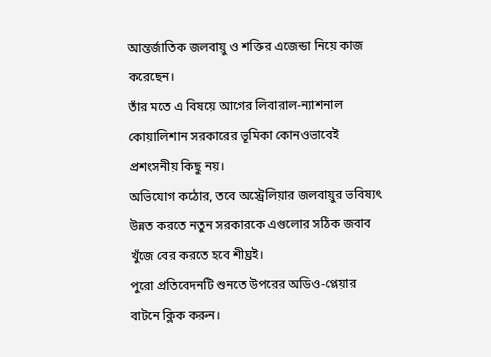আন্তর্জাতিক জলবায়ু ও শক্তির এজেন্ডা নিয়ে কাজ করেছেন।
তাঁর মতে এ বিষয়ে আগের লিবারাল-ন্যাশনাল কোয়ালিশান সরকারের ভূমিকা কোনওভাবেই প্রশংসনীয় কিছু নয়।
অভিযোগ কঠোর, তবে অস্ট্রেলিয়ার জলবায়ুর ভবিষ্যৎ উন্নত করতে নতুন সরকারকে এগুলোর সঠিক জবাব খুঁজে বের করতে হবে শীঘ্রই।
পুরো প্রতিবেদনটি শুনতে উপরের অডিও-প্লেয়ার বাটনে ক্লিক করুন।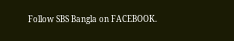Follow SBS Bangla on FACEBOOK.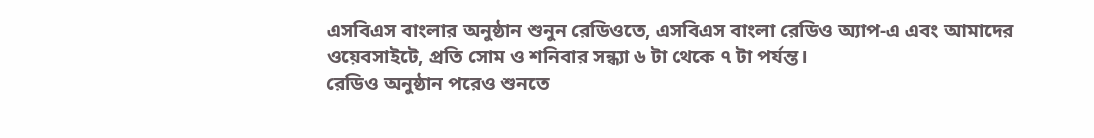এসবিএস বাংলার অনুষ্ঠান শুনুন রেডিওতে, এসবিএস বাংলা রেডিও অ্যাপ-এ এবং আমাদের ওয়েবসাইটে, প্রতি সোম ও শনিবার সন্ধ্যা ৬ টা থেকে ৭ টা পর্যন্ত।
রেডিও অনুষ্ঠান পরেও শুনতে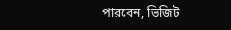পারবেন, ভিজিট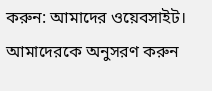করুন: আমাদের ওয়েবসাইট।
আমাদেরকে অনুসরণ করুন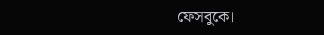ফেসবুকে।